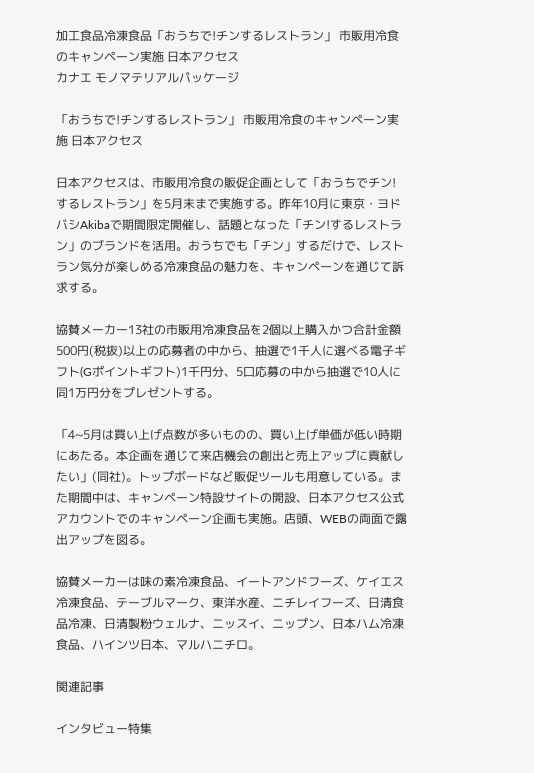加工食品冷凍食品「おうちで!チンするレストラン」 市販用冷食のキャンペーン実施 日本アクセス
カナエ モノマテリアルパッケージ

「おうちで!チンするレストラン」 市販用冷食のキャンペーン実施 日本アクセス

日本アクセスは、市販用冷食の販促企画として「おうちでチン!するレストラン」を5月末まで実施する。昨年10月に東京・ヨドバシAkibaで期間限定開催し、話題となった「チン!するレストラン」のブランドを活用。おうちでも「チン」するだけで、レストラン気分が楽しめる冷凍食品の魅力を、キャンペーンを通じて訴求する。

協賛メーカー13社の市販用冷凍食品を2個以上購入かつ合計金額500円(税抜)以上の応募者の中から、抽選で1千人に選べる電子ギフト(Gポイントギフト)1千円分、5口応募の中から抽選で10人に同1万円分をプレゼントする。

「4~5月は買い上げ点数が多いものの、買い上げ単価が低い時期にあたる。本企画を通じて来店機会の創出と売上アップに貢献したい」(同社)。トップボードなど販促ツールも用意している。また期間中は、キャンペーン特設サイトの開設、日本アクセス公式アカウントでのキャンペーン企画も実施。店頭、WEBの両面で露出アップを図る。

協賛メーカーは味の素冷凍食品、イートアンドフーズ、ケイエス冷凍食品、テーブルマーク、東洋水産、ニチレイフーズ、日清食品冷凍、日清製粉ウェルナ、ニッスイ、ニップン、日本ハム冷凍食品、ハインツ日本、マルハニチロ。

関連記事

インタビュー特集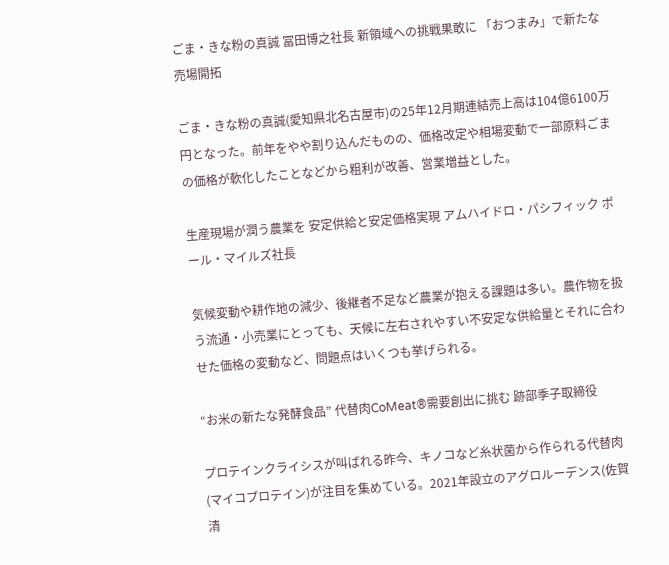ごま・きな粉の真誠 冨田博之社長 新領域への挑戦果敢に 「おつまみ」で新たな売場開拓

ごま・きな粉の真誠(愛知県北名古屋市)の25年12月期連結売上高は104億6100万円となった。前年をやや割り込んだものの、価格改定や相場変動で一部原料ごまの価格が軟化したことなどから粗利が改善、営業増益とした。

生産現場が潤う農業を 安定供給と安定価格実現 アムハイドロ・パシフィック ポール・マイルズ社長

気候変動や耕作地の減少、後継者不足など農業が抱える課題は多い。農作物を扱う流通・小売業にとっても、天候に左右されやすい不安定な供給量とそれに合わせた価格の変動など、問題点はいくつも挙げられる。

“お米の新たな発酵食品” 代替肉CoMeat®需要創出に挑む 跡部季子取締役

プロテインクライシスが叫ばれる昨今、キノコなど糸状菌から作られる代替肉(マイコプロテイン)が注目を集めている。2021年設立のアグロルーデンス(佐賀清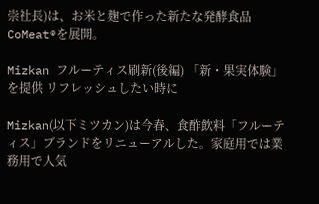崇社長)は、お米と麹で作った新たな発酵食品CoMeat®を展開。

Mizkan フルーティス刷新(後編) 「新・果実体験」を提供 リフレッシュしたい時に

Mizkan(以下ミツカン)は今春、食酢飲料「フルーティス」ブランドをリニューアルした。家庭用では業務用で人気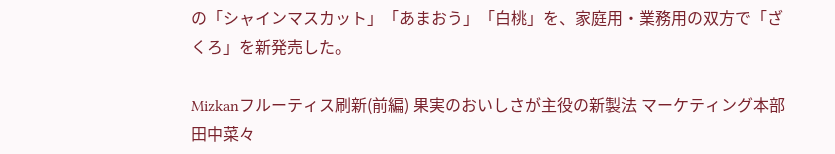の「シャインマスカット」「あまおう」「白桃」を、家庭用・業務用の双方で「ざくろ」を新発売した。

Mizkanフルーティス刷新(前編) 果実のおいしさが主役の新製法 マーケティング本部 田中菜々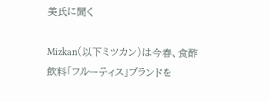美氏に聞く

Mizkan(以下ミツカン)は今春、食酢飲料「フルーティス」ブランドを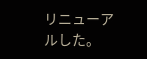リニューアルした。